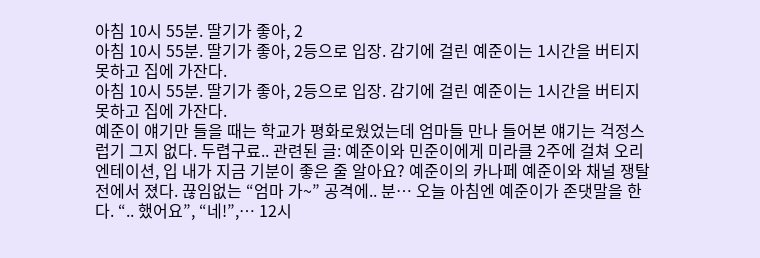아침 10시 55분. 딸기가 좋아, 2
아침 10시 55분. 딸기가 좋아, 2등으로 입장. 감기에 걸린 예준이는 1시간을 버티지 못하고 집에 가잔다.
아침 10시 55분. 딸기가 좋아, 2등으로 입장. 감기에 걸린 예준이는 1시간을 버티지 못하고 집에 가잔다.
예준이 얘기만 들을 때는 학교가 평화로웠었는데 엄마들 만나 들어본 얘기는 걱정스럽기 그지 없다. 두렵구료.. 관련된 글: 예준이와 민준이에게 미라클 2주에 걸쳐 오리엔테이션, 입 내가 지금 기분이 좋은 줄 알아요? 예준이의 카나페 예준이와 채널 쟁탈전에서 졌다. 끊임없는 “엄마 가~” 공격에.. 분… 오늘 아침엔 예준이가 존댓말을 한다. “.. 했어요”, “네!”,… 12시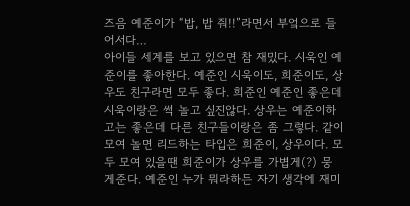즈음 예준이가 “밥, 밥 줘!!”라면서 부엌으로 들어서다…
아이들 세계를 보고 있으면 참 재밌다. 시욱인 예준이를 좋아한다. 예준인 시욱이도, 희준이도, 상우도 친구라면 모두 좋다. 희준인 예준인 좋은데 시욱이랑은 썩 놀고 싶진않다. 상우는 예준이하고는 좋은데 다른 친구들이랑은 좀 그렇다. 같이 모여 놀면 리드하는 타입은 희준이, 상우이다. 모두 모여 있을땐 희준이가 상우를 가볍게(?) 뭉게준다. 예준인 누가 뭐라하든 자기 생각에 재미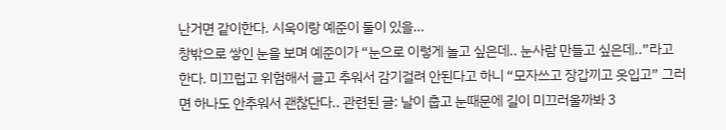난거면 같이한다. 시욱이랑 예준이 둘이 있을…
창밖으로 쌓인 눈을 보며 예준이가 “눈으로 이렇게 놀고 싶은데.. 눈사람 만들고 싶은데..”라고 한다. 미끄럽고 위험해서 글고 추워서 감기걸려 안된다고 하니 “모자쓰고 장갑끼고 옷입고” 그러면 하나도 안추워서 괜찮단다.. 관련된 글: 날이 춥고 눈때문에 길이 미끄러울까봐 3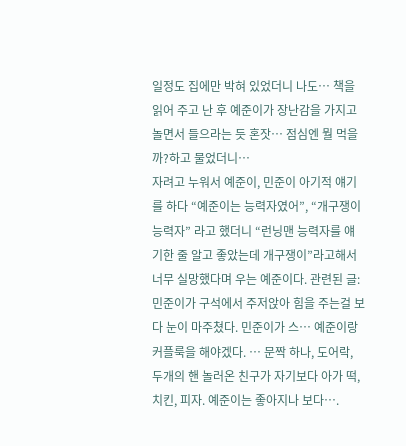일정도 집에만 박혀 있었더니 나도… 책을 읽어 주고 난 후 예준이가 장난감을 가지고 놀면서 들으라는 듯 혼잣… 점심엔 뭘 먹을까?하고 물었더니…
자려고 누워서 예준이, 민준이 아기적 얘기를 하다 “예준이는 능력자였어”, “개구쟁이 능력자” 라고 했더니 “런닝맨 능력자를 얘기한 줄 알고 좋았는데 개구쟁이”라고해서 너무 실망했다며 우는 예준이다. 관련된 글: 민준이가 구석에서 주저앉아 힘을 주는걸 보다 눈이 마주쳤다. 민준이가 스… 예준이랑 커플룩을 해야겠다. … 문짝 하나, 도어락, 두개의 핸 놀러온 친구가 자기보다 아가 떡, 치킨, 피자. 예준이는 좋아지나 보다….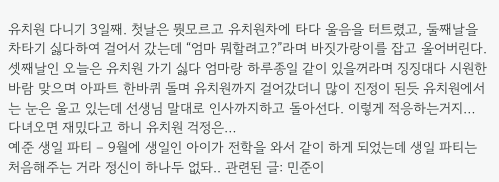유치원 다니기 3일째. 첫날은 뭣모르고 유치원차에 타다 울음을 터트렸고, 둘째날을 차타기 싫다하여 걸어서 갔는데 “엄마 뭐할려고?”라며 바짓가랑이를 잡고 울어버린다. 셋째날인 오늘은 유치원 가기 싫다 엄마랑 하루종일 같이 있을꺼라며 징징대다 시원한 바람 맞으며 아파트 한바퀴 돌며 유치원까지 걸어갔더니 많이 진정이 된듯 유치원에서는 눈은 울고 있는데 선생님 말대로 인사까지하고 돌아선다. 이렇게 적응하는거지… 다녀오면 재밌다고 하니 유치원 걱정은…
예준 생일 파티 – 9월에 생일인 아이가 전학을 와서 같이 하게 되었는데 생일 파티는 처음해주는 거라 정신이 하나두 없돠.. 관련된 글: 민준이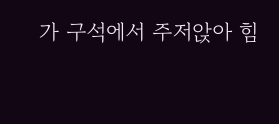가 구석에서 주저앉아 힘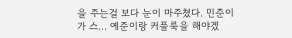을 주는걸 보다 눈이 마주쳤다. 민준이가 스… 예준이랑 커플룩을 해야겠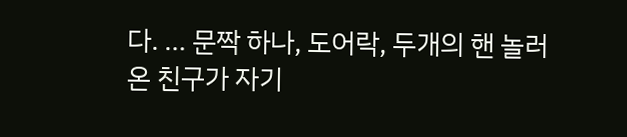다. … 문짝 하나, 도어락, 두개의 핸 놀러온 친구가 자기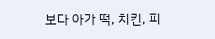보다 아가 떡, 치킨, 피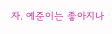자. 예준이는 좋아지나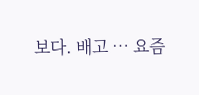보다. 배고 … 요즘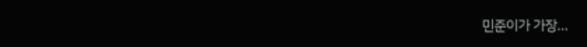민준이가 가장…